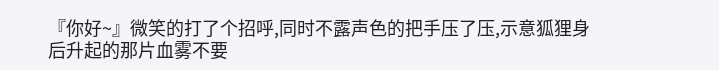『你好~』微笑的打了个招呼,同时不露声色的把手压了压,示意狐狸身后升起的那片血雾不要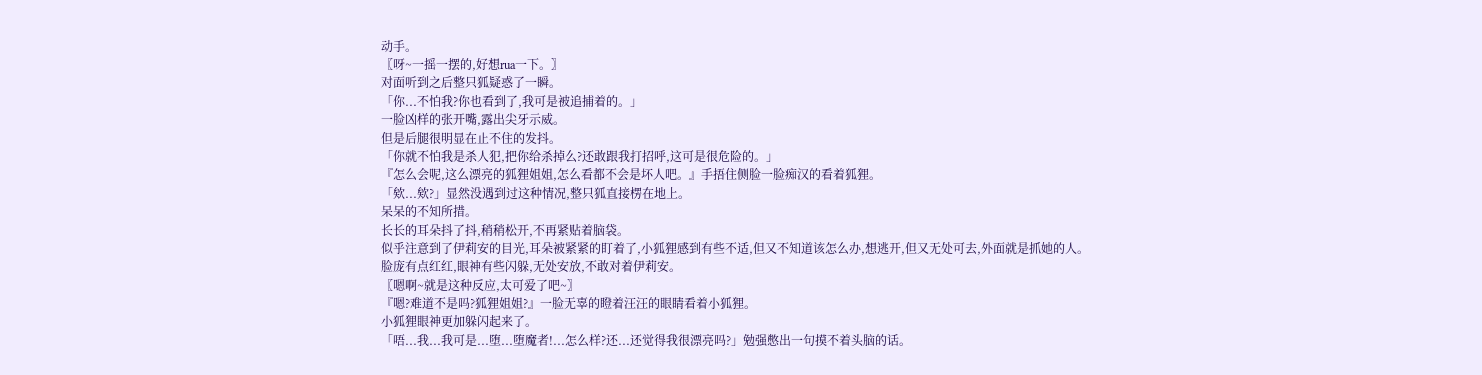动手。
〖呀~一摇一摆的,好想rua一下。〗
对面听到之后整只狐疑惑了一瞬。
「你...不怕我?你也看到了,我可是被追捕着的。」
一脸凶样的张开嘴,露出尖牙示威。
但是后腿很明显在止不住的发抖。
「你就不怕我是杀人犯,把你给杀掉么?还敢跟我打招呼,这可是很危险的。」
『怎么会呢,这么漂亮的狐狸姐姐,怎么看都不会是坏人吧。』手捂住侧脸一脸痴汉的看着狐狸。
「欸...欸?」显然没遇到过这种情况,整只狐直接楞在地上。
呆呆的不知所措。
长长的耳朵抖了抖,稍稍松开,不再紧贴着脑袋。
似乎注意到了伊莉安的目光,耳朵被紧紧的盯着了,小狐狸感到有些不适,但又不知道该怎么办,想逃开,但又无处可去,外面就是抓她的人。
脸庞有点红红,眼神有些闪躲,无处安放,不敢对着伊莉安。
〖嗯啊~就是这种反应,太可爱了吧~〗
『嗯?难道不是吗?狐狸姐姐?』一脸无辜的瞪着汪汪的眼睛看着小狐狸。
小狐狸眼神更加躲闪起来了。
「唔...我...我可是...堕...堕魔者!...怎么样?还...还觉得我很漂亮吗?」勉强憋出一句摸不着头脑的话。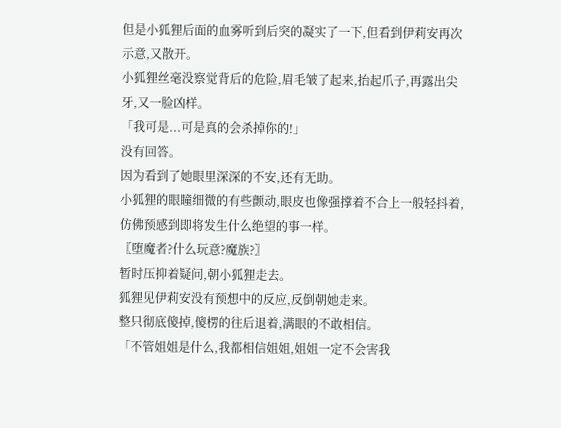但是小狐狸后面的血雾听到后突的凝实了一下,但看到伊莉安再次示意,又散开。
小狐狸丝毫没察觉背后的危险,眉毛皱了起来,抬起爪子,再露出尖牙,又一脸凶样。
「我可是...可是真的会杀掉你的!」
没有回答。
因为看到了她眼里深深的不安,还有无助。
小狐狸的眼瞳细微的有些颤动,眼皮也像强撑着不合上一般轻抖着,仿佛预感到即将发生什么绝望的事一样。
〖堕魔者?什么玩意?魔族?〗
暂时压抑着疑问,朝小狐狸走去。
狐狸见伊莉安没有预想中的反应,反倒朝她走来。
整只彻底傻掉,傻楞的往后退着,满眼的不敢相信。
「不管姐姐是什么,我都相信姐姐,姐姐一定不会害我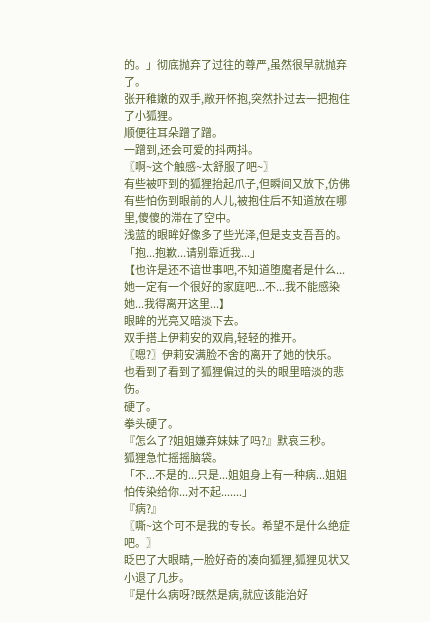的。」彻底抛弃了过往的尊严,虽然很早就抛弃了。
张开稚嫩的双手,敞开怀抱,突然扑过去一把抱住了小狐狸。
顺便往耳朵蹭了蹭。
一蹭到,还会可爱的抖两抖。
〖啊~这个触感~太舒服了吧~〗
有些被吓到的狐狸抬起爪子,但瞬间又放下,仿佛有些怕伤到眼前的人儿,被抱住后不知道放在哪里,傻傻的滞在了空中。
浅蓝的眼眸好像多了些光泽,但是支支吾吾的。
「抱...抱歉...请别靠近我...」
【也许是还不谙世事吧,不知道堕魔者是什么...她一定有一个很好的家庭吧...不...我不能感染她...我得离开这里...】
眼眸的光亮又暗淡下去。
双手搭上伊莉安的双肩,轻轻的推开。
〖嗯?〗伊莉安满脸不舍的离开了她的快乐。
也看到了看到了狐狸偏过的头的眼里暗淡的悲伤。
硬了。
拳头硬了。
『怎么了?姐姐嫌弃妹妹了吗?』默哀三秒。
狐狸急忙摇摇脑袋。
「不...不是的...只是...姐姐身上有一种病...姐姐怕传染给你...对不起.......」
『病?』
〖嘶~这个可不是我的专长。希望不是什么绝症吧。〗
眨巴了大眼睛,一脸好奇的凑向狐狸,狐狸见状又小退了几步。
『是什么病呀?既然是病,就应该能治好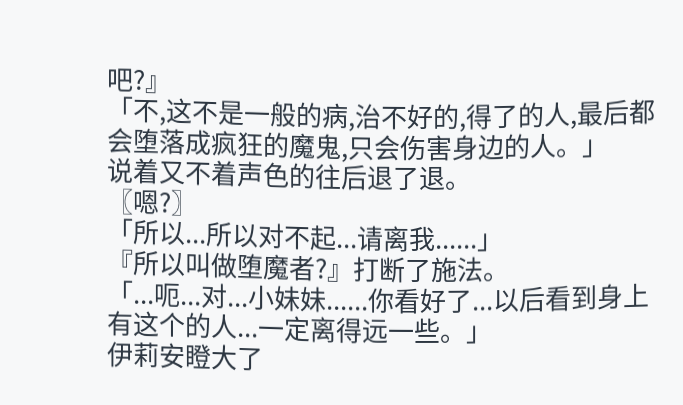吧?』
「不,这不是一般的病,治不好的,得了的人,最后都会堕落成疯狂的魔鬼,只会伤害身边的人。」
说着又不着声色的往后退了退。
〖嗯?〗
「所以...所以对不起...请离我......」
『所以叫做堕魔者?』打断了施法。
「...呃...对...小妹妹......你看好了...以后看到身上有这个的人...一定离得远一些。」
伊莉安瞪大了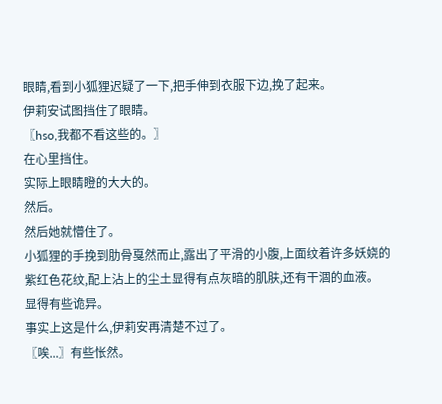眼睛,看到小狐狸迟疑了一下,把手伸到衣服下边,挽了起来。
伊莉安试图挡住了眼睛。
〖hso,我都不看这些的。〗
在心里挡住。
实际上眼睛瞪的大大的。
然后。
然后她就懵住了。
小狐狸的手挽到肋骨戛然而止,露出了平滑的小腹,上面纹着许多妖娆的紫红色花纹,配上沾上的尘土显得有点灰暗的肌肤,还有干涸的血液。
显得有些诡异。
事实上这是什么,伊莉安再清楚不过了。
〖唉...〗有些怅然。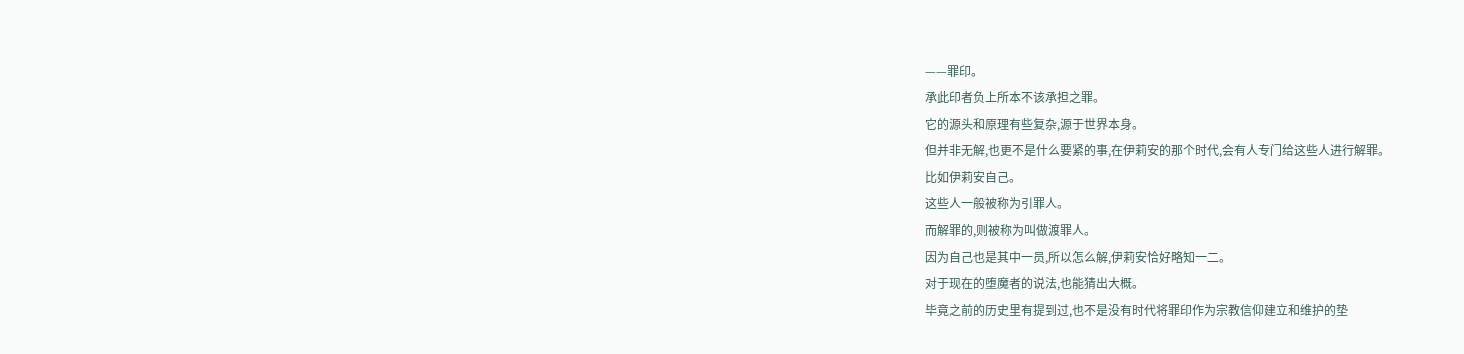——罪印。
承此印者负上所本不该承担之罪。
它的源头和原理有些复杂,源于世界本身。
但并非无解,也更不是什么要紧的事,在伊莉安的那个时代,会有人专门给这些人进行解罪。
比如伊莉安自己。
这些人一般被称为引罪人。
而解罪的,则被称为叫做渡罪人。
因为自己也是其中一员,所以怎么解,伊莉安恰好略知一二。
对于现在的堕魔者的说法,也能猜出大概。
毕竟之前的历史里有提到过,也不是没有时代将罪印作为宗教信仰建立和维护的垫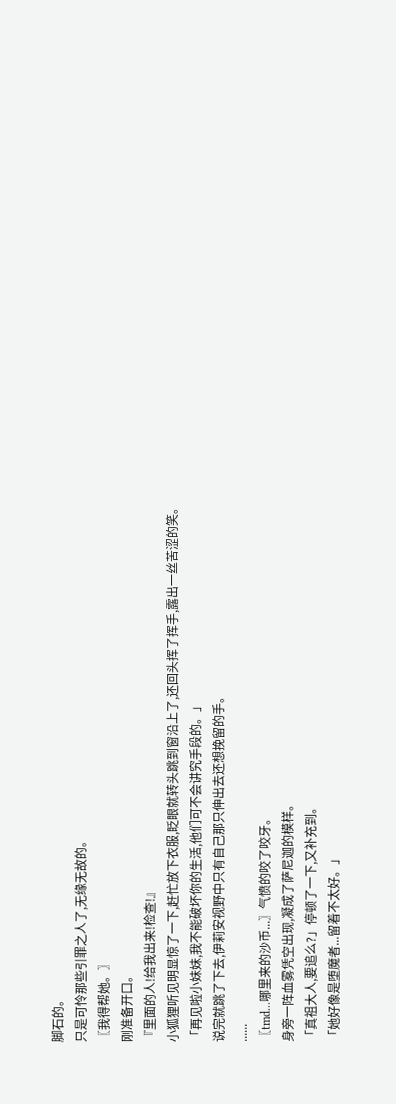脚石的。
只是可怜那些引罪之人了,无缘无故的。
〖我得帮她。〗
刚准备开口。
『里面的人!给我出来!检查!』
小狐狸听见明显惊了一下,赶忙放下衣服,眨眼就转头跳到窗沿上了,还回头挥了挥手,露出一丝苦涩的笑。
「再见啦小妹妹,我不能破坏你的生活,他们可不会讲究手段的。」
说完就跳了下去,伊莉安视野中只有自己那只伸出去还想挽留的手。
......
〖tmd...哪里来的沙币...〗气愤的咬了咬牙。
身旁一阵血雾凭空出现,凝成了萨尼迦的模样。
「真祖大人,要追么?」停顿了一下,又补充到。
「她好像是堕魔者...留着不太好。」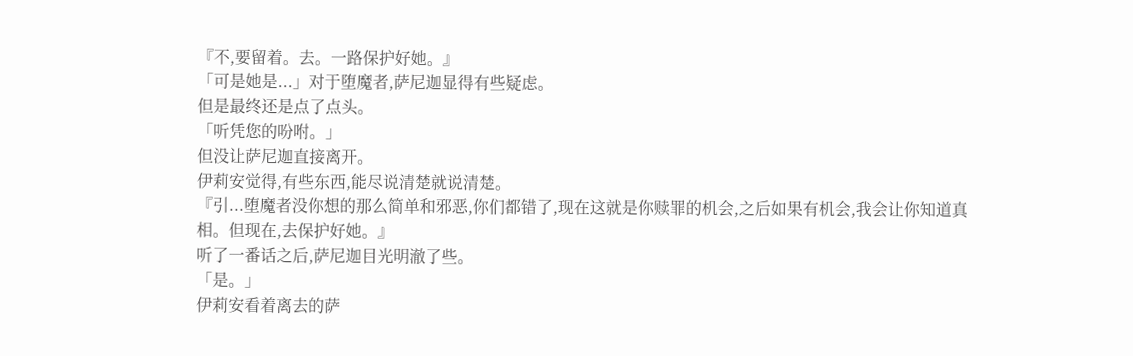『不,要留着。去。一路保护好她。』
「可是她是...」对于堕魔者,萨尼迦显得有些疑虑。
但是最终还是点了点头。
「听凭您的吩咐。」
但没让萨尼迦直接离开。
伊莉安觉得,有些东西,能尽说清楚就说清楚。
『引...堕魔者没你想的那么简单和邪恶,你们都错了,现在这就是你赎罪的机会,之后如果有机会,我会让你知道真相。但现在,去保护好她。』
听了一番话之后,萨尼迦目光明澈了些。
「是。」
伊莉安看着离去的萨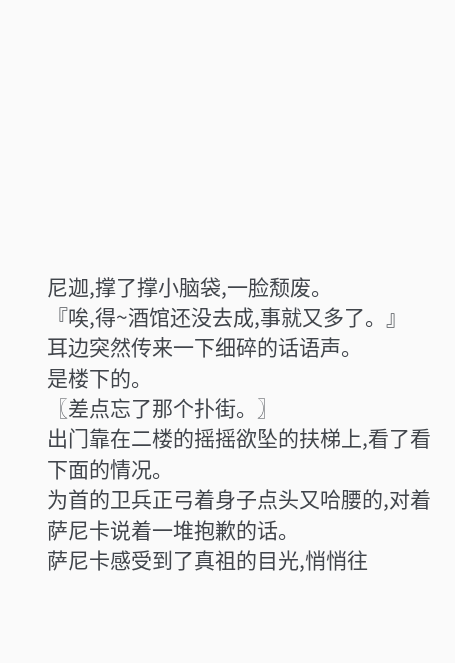尼迦,撑了撑小脑袋,一脸颓废。
『唉,得~酒馆还没去成,事就又多了。』
耳边突然传来一下细碎的话语声。
是楼下的。
〖差点忘了那个扑街。〗
出门靠在二楼的摇摇欲坠的扶梯上,看了看下面的情况。
为首的卫兵正弓着身子点头又哈腰的,对着萨尼卡说着一堆抱歉的话。
萨尼卡感受到了真祖的目光,悄悄往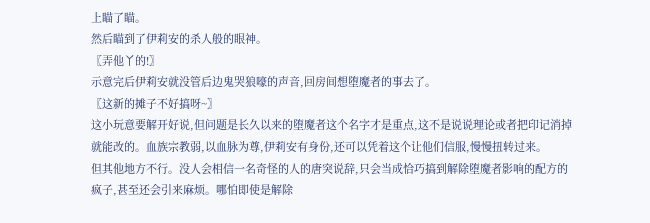上瞄了瞄。
然后瞄到了伊莉安的杀人般的眼神。
〖弄他丫的!〗
示意完后伊莉安就没管后边鬼哭狼嚎的声音,回房间想堕魔者的事去了。
〖这新的摊子不好搞呀~〗
这小玩意要解开好说,但问题是长久以来的堕魔者这个名字才是重点,这不是说说理论或者把印记消掉就能改的。血族宗教弱,以血脉为尊,伊莉安有身份,还可以凭着这个让他们信服,慢慢扭转过来。
但其他地方不行。没人会相信一名奇怪的人的唐突说辞,只会当成恰巧搞到解除堕魔者影响的配方的疯子,甚至还会引来麻烦。哪怕即使是解除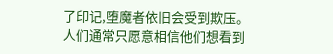了印记,堕魔者依旧会受到欺压。人们通常只愿意相信他们想看到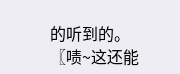的听到的。
〖啧~这还能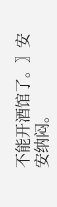不能开酒馆了。〗安安纳闷。